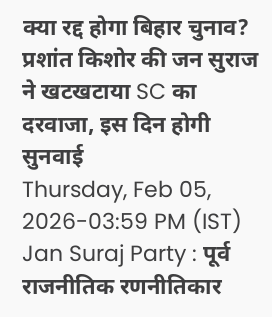क्या रद्द होगा बिहार चुनाव? प्रशांत किशोर की जन सुराज ने खटखटाया SC का दरवाजा, इस दिन होगी सुनवाई
Thursday, Feb 05, 2026-03:59 PM (IST)
Jan Suraj Party : पूर्व राजनीतिक रणनीतिकार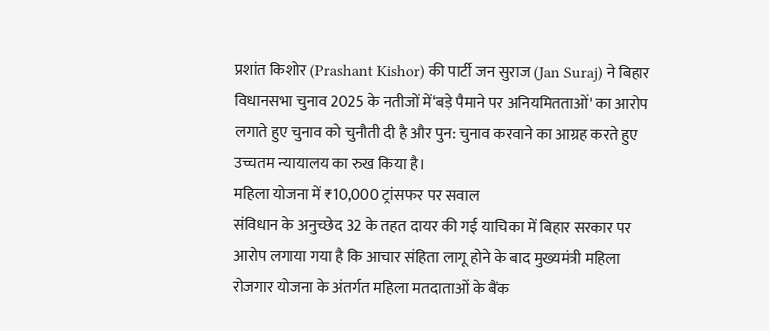प्रशांत किशोर (Prashant Kishor) की पार्टी जन सुराज (Jan Suraj) ने बिहार विधानसभा चुनाव 2025 के नतीजों में‘बड़े पैमाने पर अनियमितताओं' का आरोप लगाते हुए चुनाव को चुनौती दी है और पुन: चुनाव करवाने का आग्रह करते हुए उच्चतम न्यायालय का रुख किया है।
महिला योजना में ₹10,000 ट्रांसफर पर सवाल
संविधान के अनुच्छेद 32 के तहत दायर की गई याचिका में बिहार सरकार पर आरोप लगाया गया है कि आचार संहिता लागू होने के बाद मुख्यमंत्री महिला रोजगार योजना के अंतर्गत महिला मतदाताओं के बैंक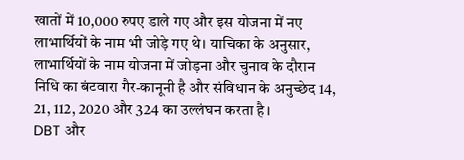खातों में 10,000 रुपए डाले गए और इस योजना में नए लाभार्थियों के नाम भी जोड़े गए थे। याचिका के अनुसार, लाभार्थियों के नाम योजना में जोड़ना और चुनाव के दौरान निधि का बंटवारा गैर-कानूनी है और संविधान के अनुच्छेद 14, 21, 112, 2020 और 324 का उल्लंघन करता है।
DBT और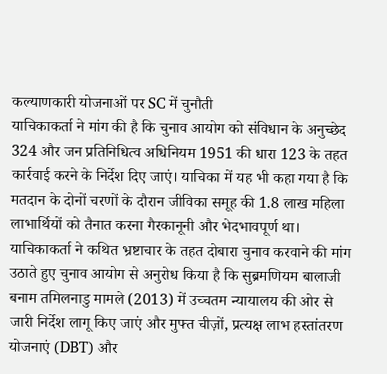कल्याणकारी योजनाओं पर SC में चुनौती
याचिकाकर्ता ने मांग की है कि चुनाव आयोग को संविधान के अनुच्छेद 324 और जन प्रतिनिधित्व अधिनियम 1951 की धारा 123 के तहत कार्रवाई करने के निर्देश दिए जाएं। याचिका में यह भी कहा गया है कि मतदान के दोनों चरणों के दौरान जीविका समूह की 1.8 लाख महिला लाभार्थियों को तैनात करना गैरकानूनी और भेदभावपूर्ण था। याचिकाकर्ता ने कथित भ्रष्टाचार के तहत दोबारा चुनाव करवाने की मांग उठाते हुए चुनाव आयोग से अनुरोध किया है कि सुब्रमणियम बालाजी बनाम तमिलनाडु मामले (2013) में उच्चतम न्यायालय की ओर से जारी निर्देश लागू किए जाएं और मुफ्त चीज़ों, प्रत्यक्ष लाभ हस्तांतरण योजनाएं (DBT) और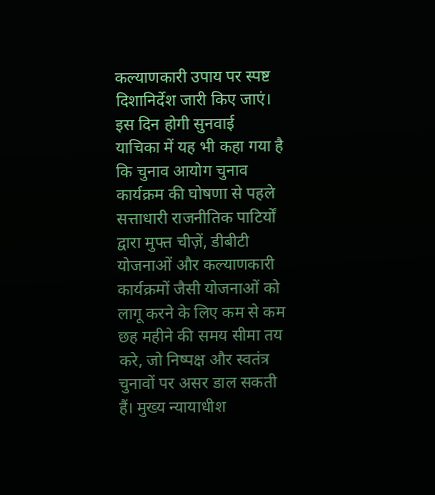कल्याणकारी उपाय पर स्पष्ट दिशानिर्देश जारी किए जाएं।
इस दिन होगी सुनवाई
याचिका में यह भी कहा गया है कि चुनाव आयोग चुनाव कार्यक्रम की घोषणा से पहले सत्ताधारी राजनीतिक पाटिर्यों द्वारा मुफ्त चीज़ें, डीबीटी योजनाओं और कल्याणकारी कार्यक्रमों जैसी योजनाओं को लागू करने के लिए कम से कम छह महीने की समय सीमा तय करे, जो निष्पक्ष और स्वतंत्र चुनावों पर असर डाल सकती हैं। मुख्य न्यायाधीश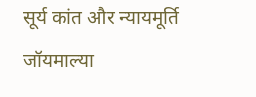सूर्य कांत और न्यायमूर्ति जॉयमाल्या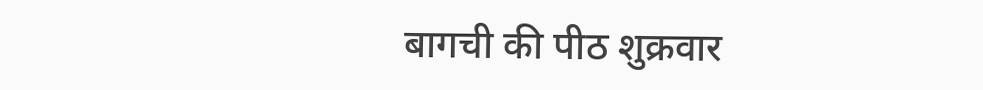बागची की पीठ शुक्रवार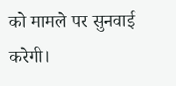को मामले पर सुनवाई करेगी।